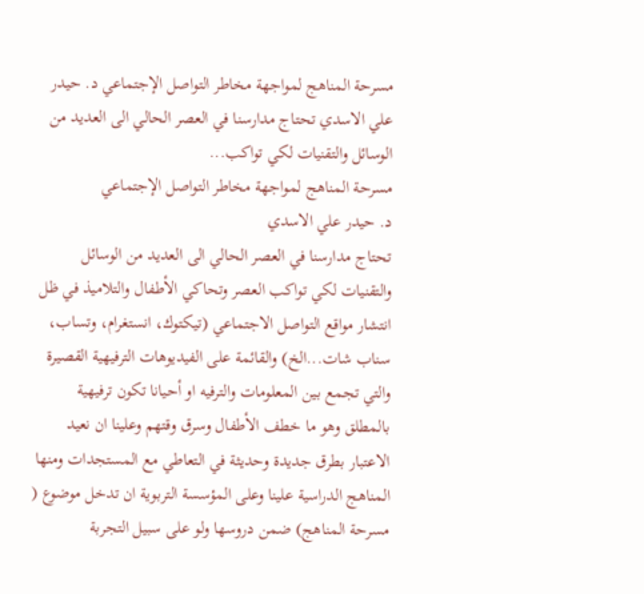مسرحة المناهج لمواجهة مخاطر التواصل الإجتماعي د. حيدر علي الاسدي تحتاج مدارسنا في العصر الحالي الى العديد من الوسائل والتقنيات لكي تواكب...
مسرحة المناهج لمواجهة مخاطر التواصل الإجتماعي
د. حيدر علي الاسدي
تحتاج مدارسنا في العصر الحالي الى العديد من الوسائل والتقنيات لكي تواكب العصر وتحاكي الأطفال والتلاميذ في ظل انتشار مواقع التواصل الاجتماعي (تيكتوك، انستغرام، وتساب، سناب شات...الخ) والقائمة على الفيديوهات الترفيهية القصيرة والتي تجمع بين المعلومات والترفيه او أحيانا تكون ترفيهية بالمطلق وهو ما خطف الأطفال وسرق وقتهم وعلينا ان نعيد الاعتبار بطرق جديدة وحديثة في التعاطي مع المستجدات ومنها المناهج الدراسية علينا وعلى المؤسسة التربوية ان تدخل موضوع ( مسرحة المناهج) ضمن دروسها ولو على سبيل التجربة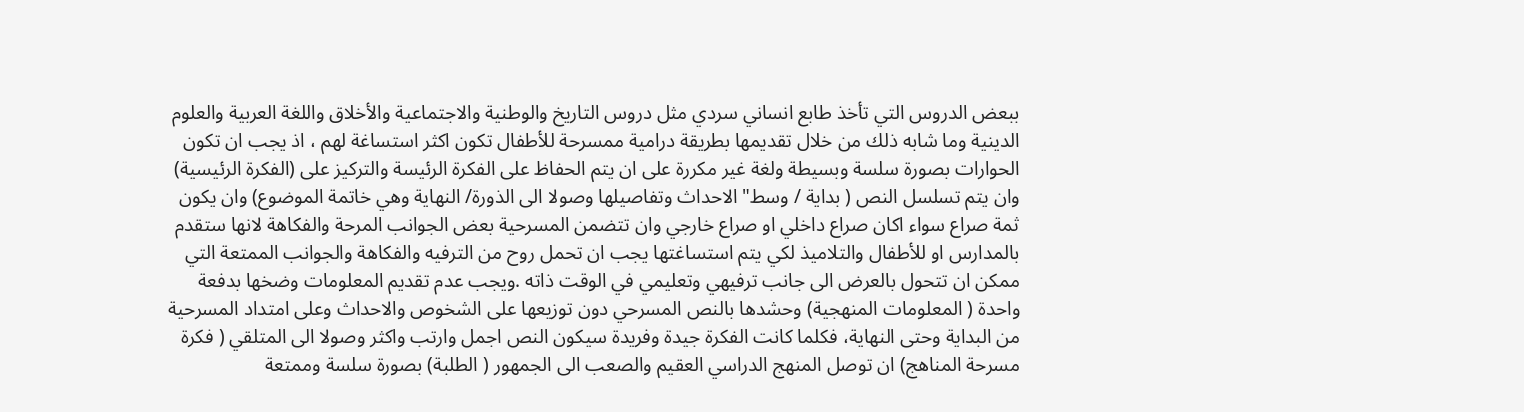ببعض الدروس التي تأخذ طابع انساني سردي مثل دروس التاريخ والوطنية والاجتماعية والأخلاق واللغة العربية والعلوم الدينية وما شابه ذلك من خلال تقديمها بطريقة درامية ممسرحة للأطفال تكون اكثر استساغة لهم ، اذ يجب ان تكون الحوارات بصورة سلسة وبسيطة ولغة غير مكررة على ان يتم الحفاظ على الفكرة الرئيسة والتركيز على (الفكرة الرئيسية) وان يتم تسلسل النص ( بداية / وسط"الاحداث وتفاصيلها وصولا الى الذورة/ النهاية وهي خاتمة الموضوع) وان يكون ثمة صراع سواء اكان صراع داخلي او صراع خارجي وان تتضمن المسرحية بعض الجوانب المرحة والفكاهة لانها ستقدم بالمدارس او للأطفال والتلاميذ لكي يتم استساغتها يجب ان تحمل روح من الترفيه والفكاهة والجوانب الممتعة التي ممكن ان تتحول بالعرض الى جانب ترفيهي وتعليمي في الوقت ذاته .ويجب عدم تقديم المعلومات وضخها بدفعة واحدة ( المعلومات المنهجية) وحشدها بالنص المسرحي دون توزيعها على الشخوص والاحداث وعلى امتداد المسرحية من البداية وحتى النهاية، فكلما كانت الفكرة جيدة وفريدة سيكون النص اجمل وارتب واكثر وصولا الى المتلقي ( فكرة مسرحة المناهج) ان توصل المنهج الدراسي العقيم والصعب الى الجمهور ( الطلبة) بصورة سلسة وممتعة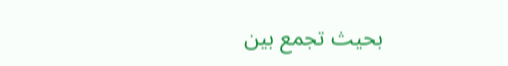بحيث تجمع بين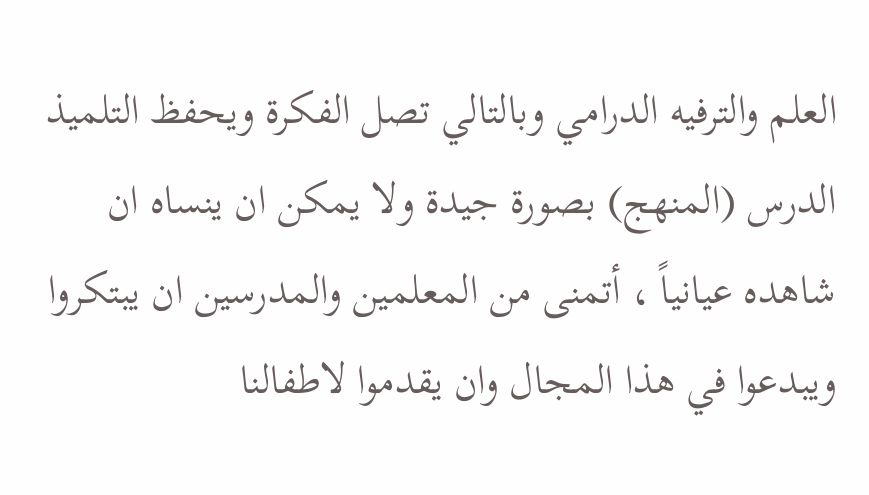العلم والترفيه الدرامي وبالتالي تصل الفكرة ويحفظ التلميذ الدرس (المنهج) بصورة جيدة ولا يمكن ان ينساه ان شاهده عيانياً ، أتمنى من المعلمين والمدرسين ان يبتكروا ويبدعوا في هذا المجال وان يقدموا لاطفالنا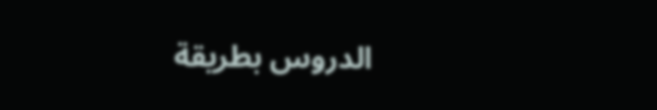الدروس بطريقة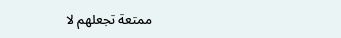ممتعة تجعلهم لا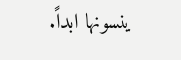ينسونها ابداً.